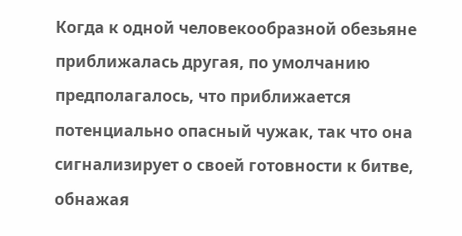Когда к одной человекообразной обезьяне приближалась другая, по умолчанию предполагалось, что приближается потенциально опасный чужак, так что она сигнализирует о своей готовности к битве, обнажая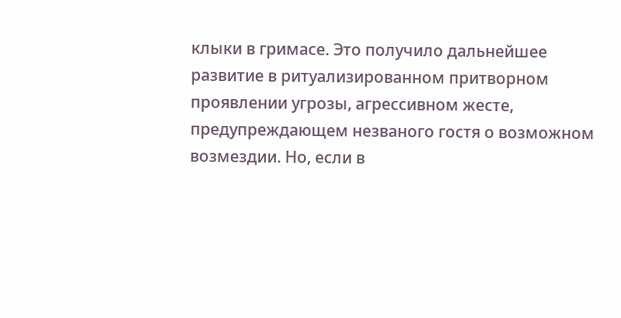клыки в гримасе. Это получило дальнейшее развитие в ритуализированном притворном проявлении угрозы, агрессивном жесте, предупреждающем незваного гостя о возможном возмездии. Но, если в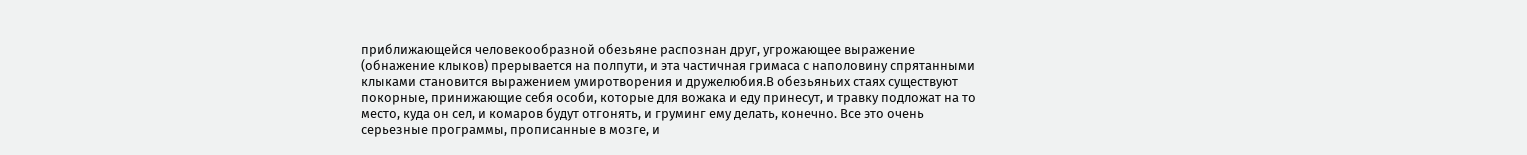приближающейся человекообразной обезьяне распознан друг, угрожающее выражение (обнажение клыков) прерывается на полпути, и эта частичная гримаса с наполовину спрятанными клыками становится выражением умиротворения и дружелюбия.В обезьяньих стаях существуют покорные, принижающие себя особи, которые для вожака и еду принесут, и травку подложат на то место, куда он сел, и комаров будут отгонять, и груминг ему делать, конечно. Все это очень серьезные программы, прописанные в мозге, и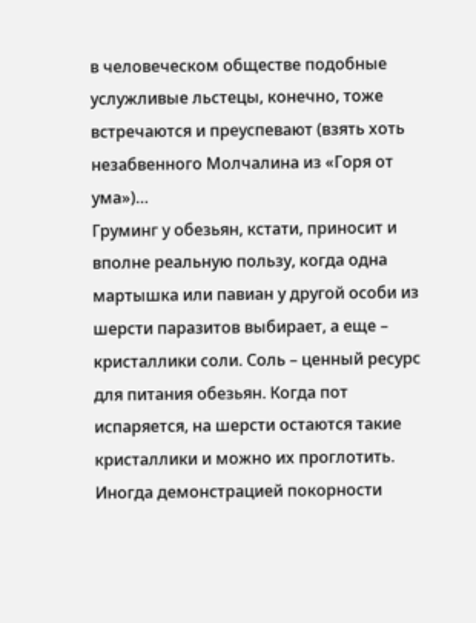в человеческом обществе подобные услужливые льстецы, конечно, тоже встречаются и преуспевают (взять хоть незабвенного Молчалина из «Горя от ума»)…
Груминг у обезьян, кстати, приносит и вполне реальную пользу, когда одна мартышка или павиан у другой особи из шерсти паразитов выбирает, а еще – кристаллики соли. Соль – ценный ресурс для питания обезьян. Когда пот испаряется, на шерсти остаются такие кристаллики и можно их проглотить.
Иногда демонстрацией покорности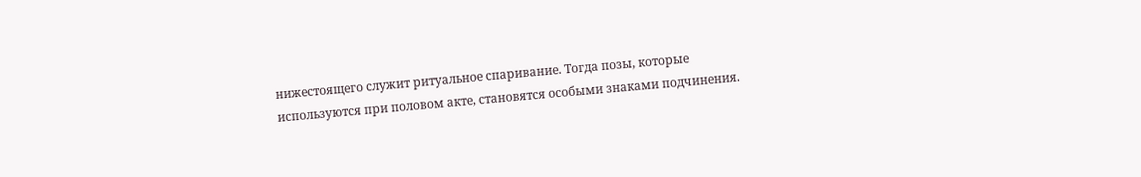нижестоящего служит ритуальное спаривание. Тогда позы, которые используются при половом акте, становятся особыми знаками подчинения.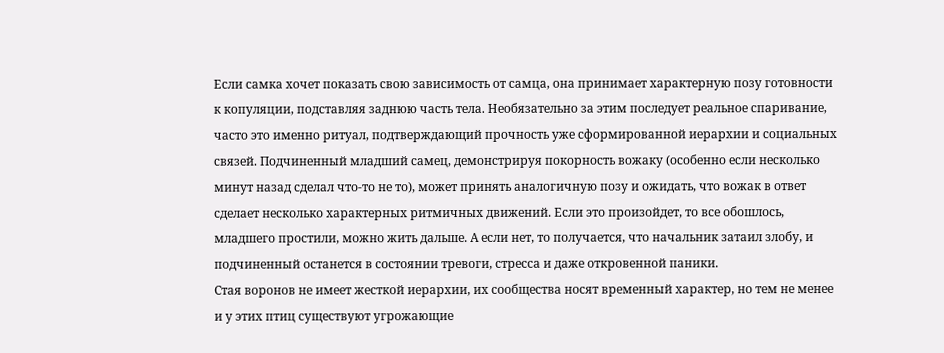Если самка хочет показать свою зависимость от самца, она принимает характерную позу готовности к копуляции, подставляя заднюю часть тела. Необязательно за этим последует реальное спаривание, часто это именно ритуал, подтверждающий прочность уже сформированной иерархии и социальных связей. Подчиненный младший самец, демонстрируя покорность вожаку (особенно если несколько минут назад сделал что-то не то), может принять аналогичную позу и ожидать, что вожак в ответ сделает несколько характерных ритмичных движений. Если это произойдет, то все обошлось, младшего простили, можно жить дальше. А если нет, то получается, что начальник затаил злобу, и подчиненный останется в состоянии тревоги, стресса и даже откровенной паники.
Стая воронов не имеет жесткой иерархии, их сообщества носят временный характер, но тем не менее и у этих птиц существуют угрожающие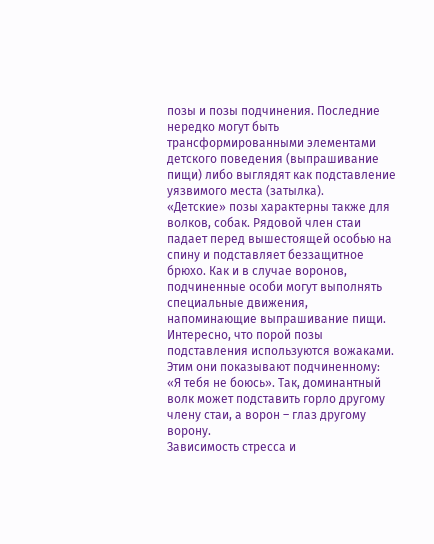позы и позы подчинения. Последние нередко могут быть трансформированными элементами детского поведения (выпрашивание пищи) либо выглядят как подставление уязвимого места (затылка).
«Детские» позы характерны также для волков, собак. Рядовой член стаи падает перед вышестоящей особью на спину и подставляет беззащитное брюхо. Как и в случае воронов, подчиненные особи могут выполнять специальные движения, напоминающие выпрашивание пищи. Интересно, что порой позы подставления используются вожаками. Этим они показывают подчиненному: «Я тебя не боюсь». Так, доминантный волк может подставить горло другому члену стаи, а ворон – глаз другому ворону.
Зависимость стресса и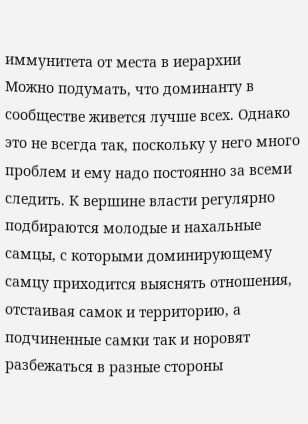иммунитета от места в иерархии
Можно подумать, что доминанту в сообществе живется лучше всех. Однако это не всегда так, поскольку у него много проблем и ему надо постоянно за всеми следить. К вершине власти регулярно подбираются молодые и нахальные самцы, с которыми доминирующему самцу приходится выяснять отношения, отстаивая самок и территорию, а подчиненные самки так и норовят разбежаться в разные стороны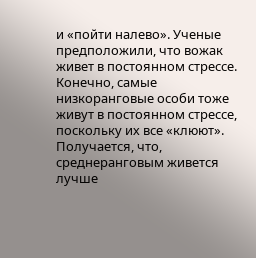и «пойти налево». Ученые предположили, что вожак живет в постоянном стрессе. Конечно, самые низкоранговые особи тоже живут в постоянном стрессе, поскольку их все «клюют». Получается, что, среднеранговым живется лучше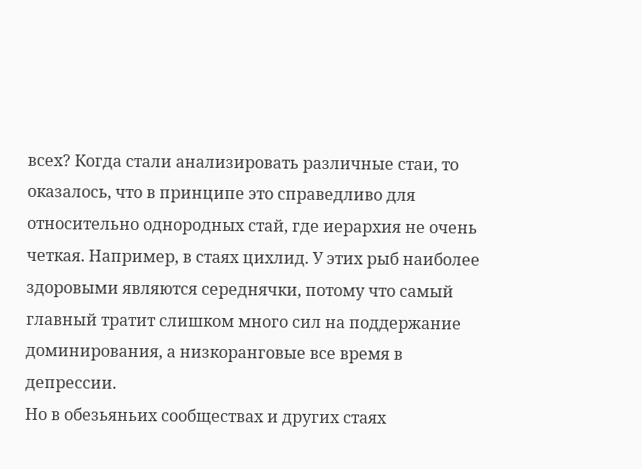всех? Когда стали анализировать различные стаи, то оказалось, что в принципе это справедливо для относительно однородных стай, где иерархия не очень четкая. Например, в стаях цихлид. У этих рыб наиболее здоровыми являются середнячки, потому что самый главный тратит слишком много сил на поддержание доминирования, а низкоранговые все время в депрессии.
Но в обезьяньих сообществах и других стаях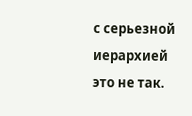с серьезной иерархией это не так.